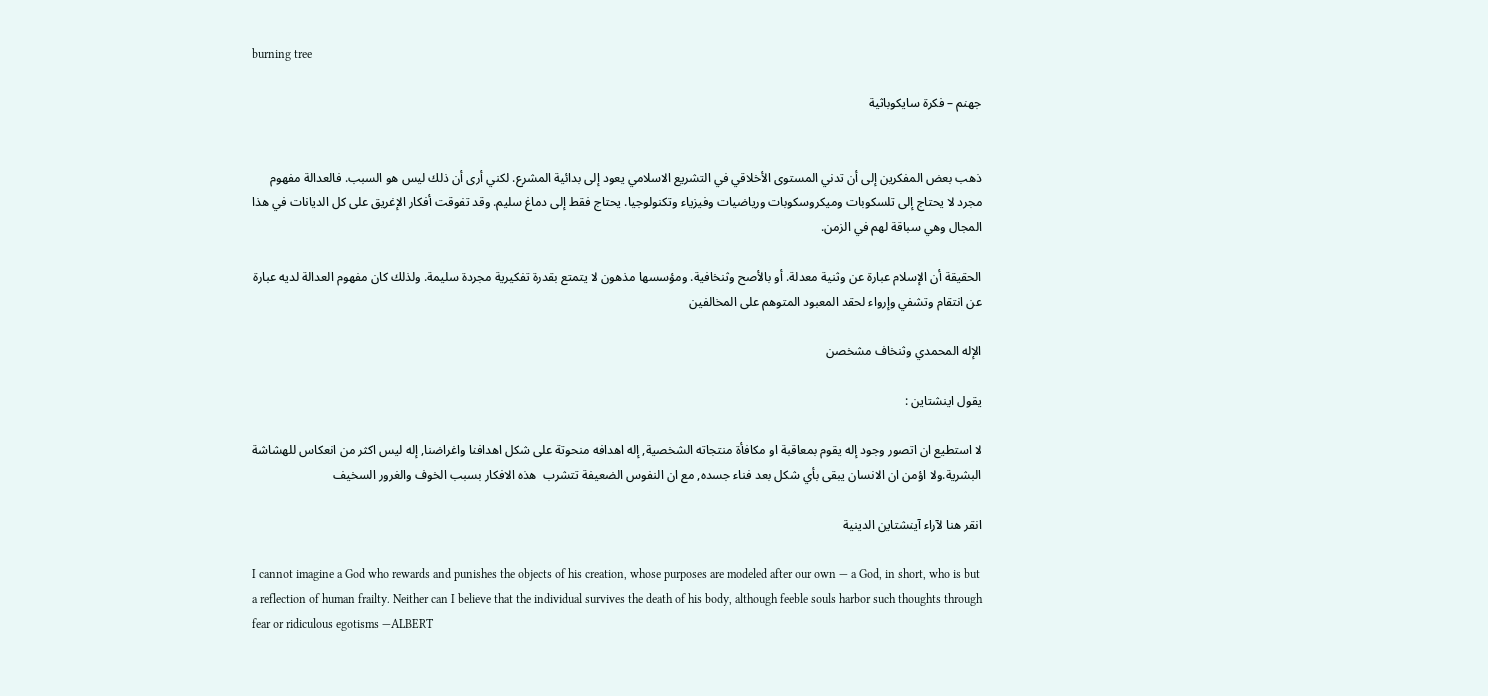burning tree

جهنم – فكرة سايكوباثية


ذهب بعض المفكرين إلى أن تدني المستوى الأخلاقي في التشريع الاسلامي يعود إلى بدائية المشرع. لكني أرى أن ذلك ليس هو السبب. فالعدالة مفهوم مجرد لا يحتاج إلى تلسكوبات وميكروسكوبات ورياضيات وفيزياء وتكنولوجيا. يحتاج فقط إلى دماغ سليم. وقد تفوقت أفكار الإغريق على كل الديانات في هذا المجال وهي سباقة لهم في الزمن.

الحقيقة أن الإسلام عبارة عن وثنية معدلة. أو بالأصح وثنخافية. ومؤسسها مذهون لا يتمتع بقدرة تفكيرية مجردة سليمة. ولذلك كان مفهوم العدالة لديه عبارة عن انتقام وتشفي وإرواء لحقد المعبود المتوهم على المخالفين

الإله المحمدي وثنخاف مشخصن

يقول اينشتاين :

لا استطيع ان اتصور وجود إله يقوم بمعاقبة او مكافأة منتجاته الشخصية, إله اهدافه منحوتة على شكل اهدافنا واغراضنا, إله ليس اكثر من انعكاس للهشاشة البشرية.ولا اؤمن ان الانسان يبقى بأي شكل بعد فناء جسده, مع ان النفوس الضعيفة تتشرب  هذه الافكار بسبب الخوف والغرور السخيف

انقر هنا لآراء آينشتاين الدينية

I cannot imagine a God who rewards and punishes the objects of his creation, whose purposes are modeled after our own — a God, in short, who is but a reflection of human frailty. Neither can I believe that the individual survives the death of his body, although feeble souls harbor such thoughts through fear or ridiculous egotisms —ALBERT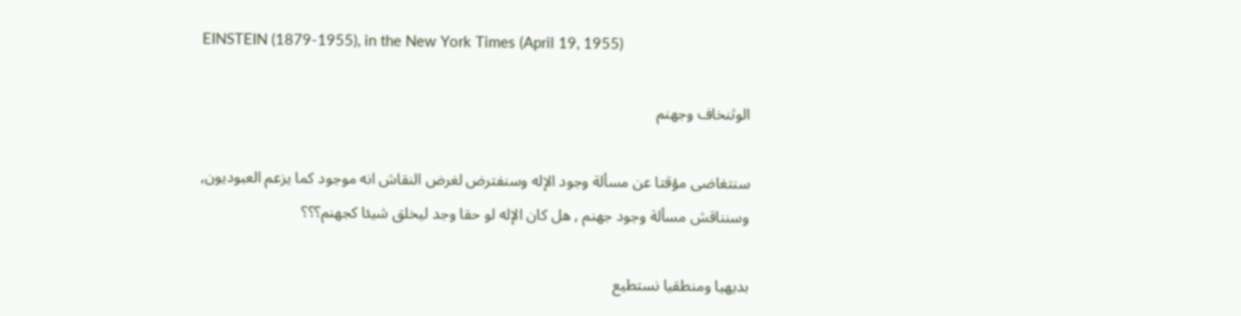EINSTEIN (1879-1955), in the New York Times (April 19, 1955)

الوثنخاف وجهنم

سنتغاضى مؤقتا عن مسألة وجود الإله وسنفترض لغرض النقاش انه موجود كما يزعم العبوديون, وسنناقش مسألة وجود جهنم , هل كان الإله لو حقا وجد ليخلق شيئا كجهنم؟؟؟

بديهيا ومنطقيا نستطيع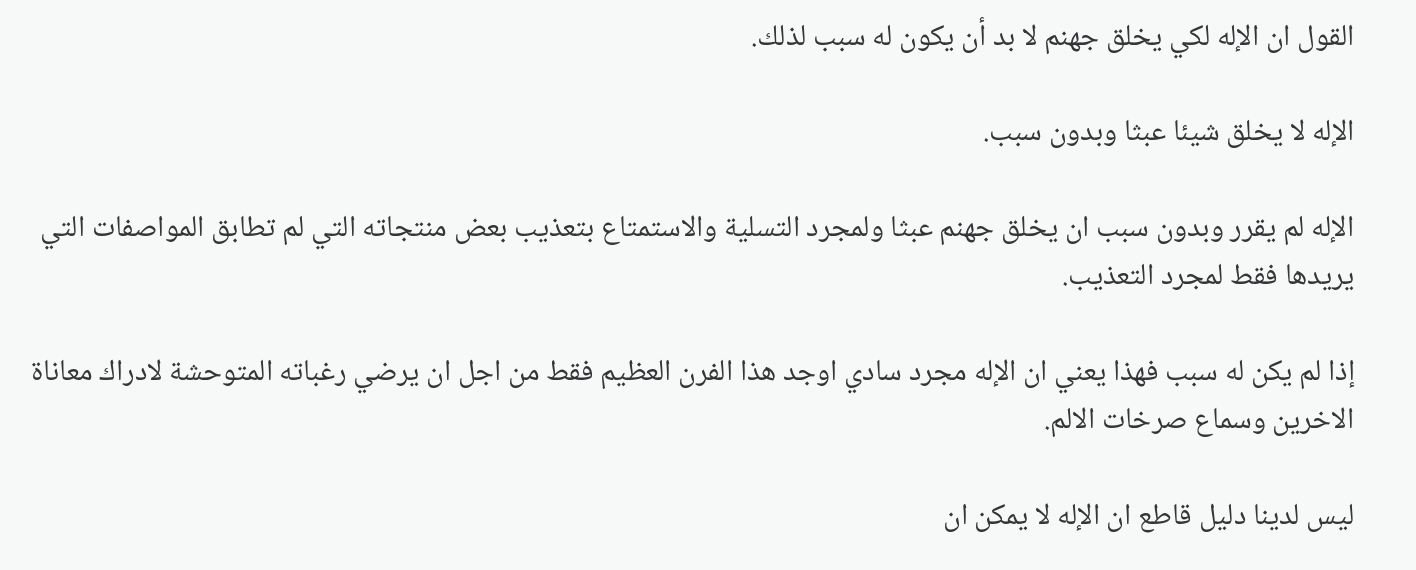القول ان الإله لكي يخلق جهنم لا بد أن يكون له سبب لذلك.

الإله لا يخلق شيئا عبثا وبدون سبب.

الإله لم يقرر وبدون سبب ان يخلق جهنم عبثا ولمجرد التسلية والاستمتاع بتعذيب بعض منتجاته التي لم تطابق المواصفات التي يريدها فقط لمجرد التعذيب.

إذا لم يكن له سبب فهذا يعني ان الإله مجرد سادي اوجد هذا الفرن العظيم فقط من اجل ان يرضي رغباته المتوحشة لادراك معاناة الاخرين وسماع صرخات الالم.

ليس لدينا دليل قاطع ان الإله لا يمكن ان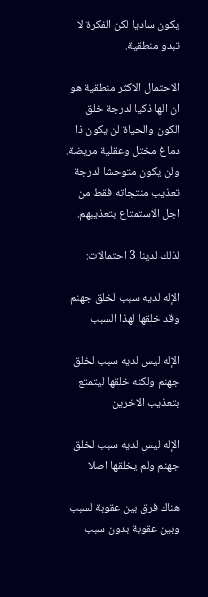يكون ساديا لكن الفكرة لا تبدو منطقية.

الاحتمال الاكثر منطقية هو ان الها ذكيا لدرجة خلق الكون والحياة لن يكون ذا دماغ مختل وعقلية مريضة. ولن يكون متوحشا لدرجة تعذيب منتجاته فقط من اجل الاستمتاع بتعذيبهم.

لذلك لدينا 3 احتمالات:

الإله لديه سبب لخلق جهنم وقد خلقها لهذا السبب

الإله ليس لديه سبب لخلق جهنم ولكنه خلقها ليتمتع بتعذيب الاخرين

الإله ليس لديه سبب لخلق جهنم ولم يخلقها اصلا

هناك فرق بين عقوبة لسبب وبين عقوبة بدون سبب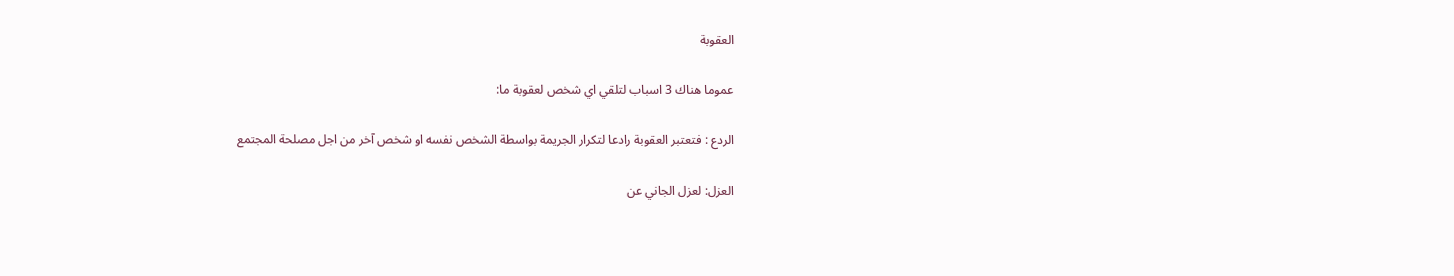العقوبة

عموما هناك 3 اسباب لتلقي اي شخص لعقوبة ما:

الردع : فتعتبر العقوبة رادعا لتكرار الجريمة بواسطة الشخص نفسه او شخص آخر من اجل مصلحة المجتمع

العزل: لعزل الجاني عن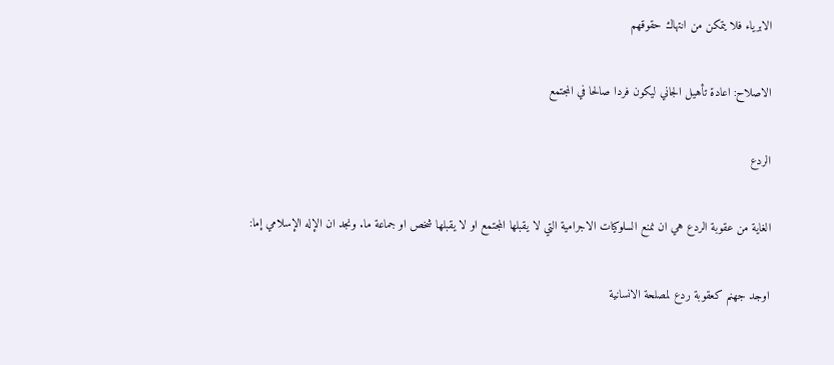الابرياء فلا يتمكن من انتهاك حقوقهم

الاصلاح: اعادة تأهيل الجاني ليكون فردا صالحا في المجتمع

الردع

الغاية من عقوبة الردع هي ان نمنع السلوكيات الاجرامية التي لا يقبلها المجتمع او لا يقبلها شخص او جماعة ما. ونجد ان الإله الإسلامي إما:

اوجد جهنم كعقوبة ردع لمصلحة الانسانية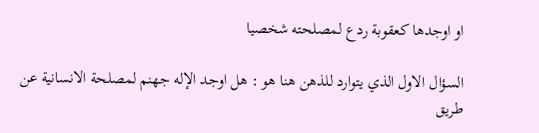او اوجدها كعقوبة ردع لمصلحته شخصيا

السؤال الاول الذي يتوارد للذهن هنا هو : هل اوجد الإله جهنم لمصلحة الانسانية عن طريق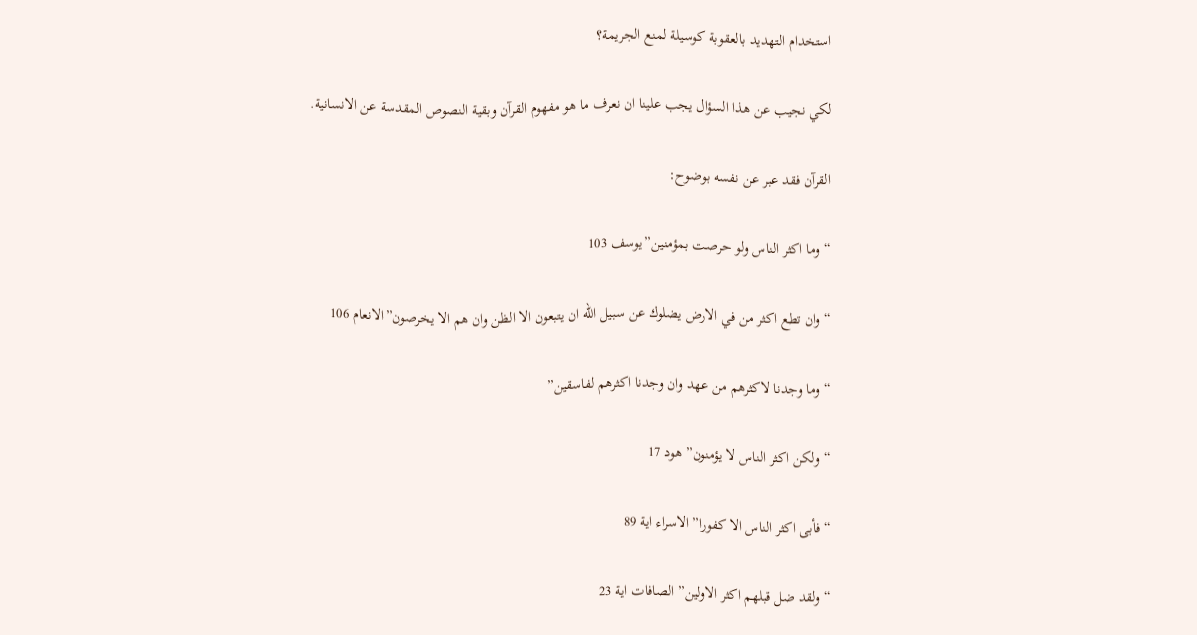استخدام التهديد بالعقوبة كوسيلة لمنع الجريمة؟

لكي نجيب عن هذا السؤال يجب علينا ان نعرف ما هو مفهوم القرآن وبقية النصوص المقدسة عن الانسانية.

القرآن فقد عبر عن نفسه بوضوح:

“وما اكثر الناس ولو حرصت بمؤمنين”يوسف 103

“وان تطع اكثر من في الارض يضلوك عن سبيل الله ان يتبعون الا الظن وان هم الا يخرصون”الانعام 106

“وما وجدنا لاكثرهم من عهد وان وجدنا اكثرهم لفاسقين”

“ولكن اكثر الناس لا يؤمنون” هود 17

“فأبى اكثر الناس الا كفورا” الاسراء اية 89

“ولقد ضل قبلهم اكثر الاولين” الصافات اية 23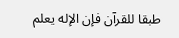طبقا للقرآن فإن الإله يعلم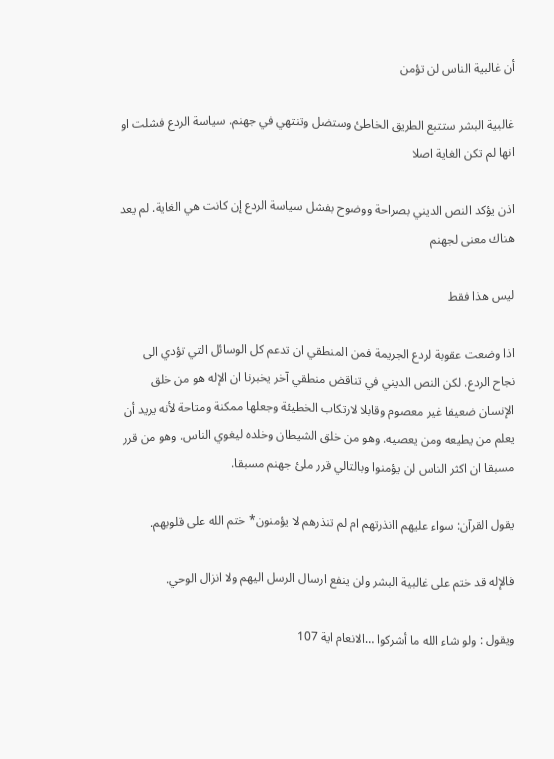أن غالبية الناس لن تؤمن

غالبية البشر ستتبع الطريق الخاطئ وستضل وتنتهي في جهنم. سياسة الردع فشلت او انها لم تكن الغاية اصلا

اذن يؤكد النص الديني بصراحة ووضوح بفشل سياسة الردع إن كانت هي الغاية. لم يعد هناك معنى لجهنم

ليس هذا فقط

اذا وضعت عقوبة لردع الجريمة فمن المنطقي ان تدعم كل الوسائل التي تؤدي الى نجاح الردع. لكن النص الديني في تناقض منطقي آخر يخبرنا ان الإله هو من خلق الإنسان ضعيفا غير معصوم وقابلا لارتكاب الخطيئة وجعلها ممكنة ومتاحة لأنه يريد أن يعلم من يطيعه ومن يعصيه. وهو من خلق الشيطان وخلده ليغوي الناس. وهو من قرر مسبقا ان اكثر الناس لن يؤمنوا وبالتالي قرر ملئ جهنم مسبقا.

يقول القرآن: سواء عليهم اانذرتهم ام لم تنذرهم لا يؤمنون* ختم الله على قلوبهم.

فالإله قد ختم على غالبية البشر ولن ينفع ارسال الرسل اليهم ولا انزال الوحي.

ويقول : ولو شاء الله ما أشركوا …الانعام اية 107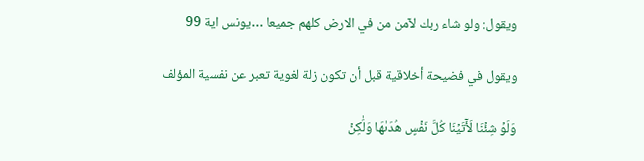ويقول: ولو شاء ربك لآمن من في الارض كلهم جميعا …يونس اية 99

ويقول في فضيحة أخلاقية قبل أن تكون زلة لغوية تعبر عن نفسية المؤلف

وَلَوۡ شِئۡنَا لَأٓتَيۡنَا كُلَّ نَفۡسٍ هُدَىٰهَا وَلَٰكِنۡ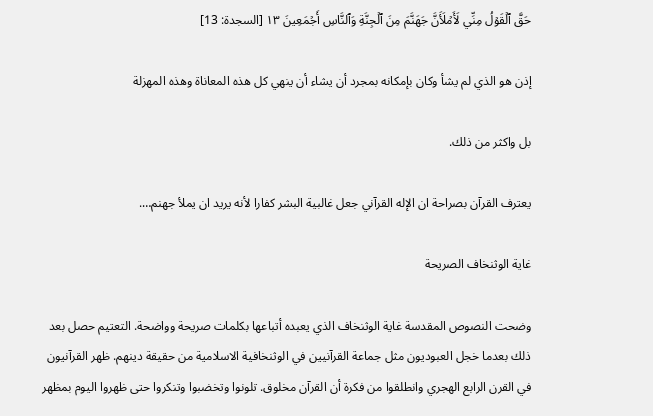حَقَّ ٱلۡقَوۡلُ مِنِّي ‌لَأَمۡلَأَنَّ جَهَنَّمَ مِنَ ٱلۡجِنَّةِ وَٱلنَّاسِ أَجۡمَعِينَ ١٣ [السجدة: 13]

إذن هو الذي لم يشأ وكان بإمكانه بمجرد أن يشاء أن ينهي كل هذه المعاناة وهذه المهزلة

بل واكثر من ذلك.

يعترف القرآن بصراحة ان الإله القرآني جعل غالبية البشر كفارا لأنه يريد ان يملأ جهنم….

غاية الوثنخاف الصريحة

وضحت النصوص المقدسة غاية الوثنخاف الذي يعبده أتباعها بكلمات صريحة وواضحة. التعتيم حصل بعد ذلك بعدما خجل العبوديون مثل جماعة القرآنيين في الوثنخافية الاسلامية من حقيقة دينهم. ظهر القرآنيون في القرن الرابع الهجري وانطلقوا من فكرة أن القرآن مخلوق. تلونوا وتخضبوا وتنكروا حتى ظهروا اليوم بمظهر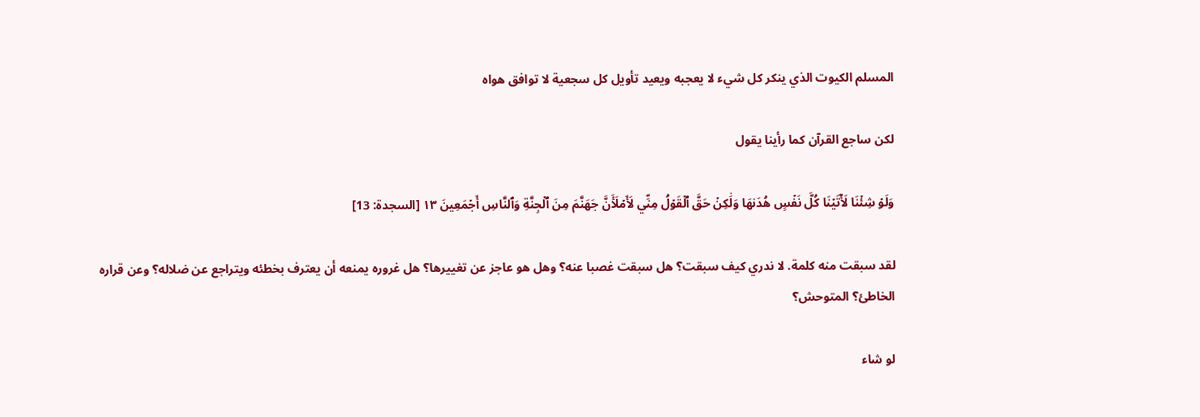المسلم الكيوت الذي ينكر كل شيء لا يعجبه ويعيد تأويل كل سجعية لا توافق هواه

لكن ساجع القرآن كما رأينا يقول

وَلَوۡ شِئۡنَا لَأٓتَيۡنَا كُلَّ نَفۡسٍ هُدَىٰهَا وَلَٰكِنۡ حَقَّ ٱلۡقَوۡلُ مِنِّي ‌لَأَمۡلَأَنَّ جَهَنَّمَ مِنَ ٱلۡجِنَّةِ وَٱلنَّاسِ أَجۡمَعِينَ ١٣ [السجدة: 13]

لقد سبقت منه كلمة. لا ندري كيف سبقت؟ هل سبقت غصبا عنه؟ وهل هو عاجز عن تغييرها؟ هل غروره يمنعه أن يعترف بخطئه ويتراجع عن ضلاله؟ وعن قراره الخاطئ؟ المتوحش؟

لو شاء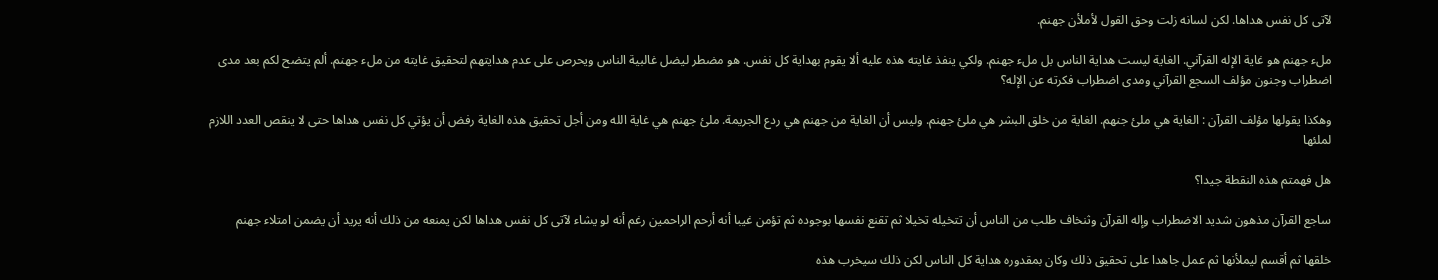لآتى كل نفس هداها. لكن لسانه زلت وحق القول لأملأن جهنم.

ملء جهنم هو غاية الإله القرآني. الغاية ليست هداية الناس بل ملء جهنم. ولكي ينفذ غايته هذه عليه ألا يقوم بهداية كل نفس. هو مضطر ليضل غالبية الناس ويحرص على عدم هدايتهم لتحقيق غايته من ملء جهنم. ألم يتضح لكم بعد مدى اضطراب وجنون مؤلف السجع القرآني ومدى اضطراب فكرته عن الإله؟

وهكذا يقولها مؤلف القرآن : الغاية هي ملئ جنهم. الغاية من خلق البشر هي ملئ جهنم. وليس أن الغاية من جهنم هي ردع الجريمة. ملئ جهنم هي غاية الله ومن أجل تحقيق هذه الغاية رفض أن يؤتي كل نفس هداها حتى لا ينقص العدد اللازم لملئها

هل فهمتم هذه النقطة جيدا؟

ساجع القرآن مذهون شديد الاضطراب وإله القرآن وثنخاف طلب من الناس أن تتخيله تخيلا ثم تقنع نفسها بوجوده ثم تؤمن غيبا أنه أرحم الراحمين رغم أنه لو يشاء لآتى كل نفس هداها لكن يمنعه من ذلك أنه يريد أن يضمن امتلاء جهنم

خلقها ثم أقسم ليملأنها ثم عمل جاهدا على تحقيق ذلك وكان بمقدوره هداية كل الناس لكن ذلك سيخرب هذه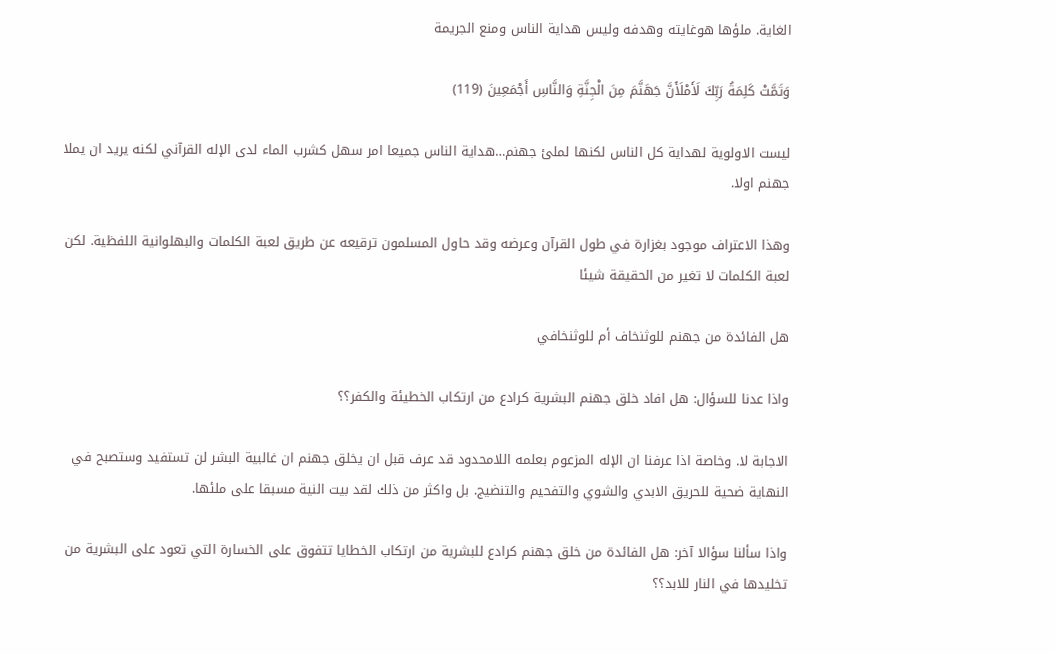الغاية. ملؤها هوغايته وهدفه وليس هداية الناس ومنع الجريمة

وَتَمَّتْ كَلِمَةُ رَبِّكَ لَأَمْلَأَنَّ جَهَنَّمَ مِنَ الْجِنَّةِ وَالنَّاسِ أَجْمَعِينَ (119)

ليست الاولوية لهداية كل الناس لكنها لملئ جهنم…هداية الناس جميعا امر سهل كشرب الماء لدى الإله القرآني لكنه يريد ان يملا جهنم اولا.

وهذا الاعتراف موجود بغزارة في طول القرآن وعرضه وقد حاول المسلمون ترقيعه عن طريق لعبة الكلمات والبهلوانية اللفظية. لكن لعبة الكلمات لا تغير من الحقيقة شيئا

هل الفائدة من جهنم للوثنخاف أم للوثنخافي

واذا عدنا للسؤال: هل افاد خلق جهنم البشرية كرادع من ارتكاب الخطيئة والكفر؟؟

الاجابة لا. وخاصة اذا عرفنا ان الإله المزعوم بعلمه اللامحدود قد عرف قبل ان يخلق جهنم ان غالبية البشر لن تستفيد وستصبح في النهاية ضحية للحريق الابدي والشوي والتفحيم والتنضيج. بل واكثر من ذلك لقد بيت النية مسبقا على ملئها.

واذا سألنا سؤالا آخر: هل الفائدة من خلق جهنم كرادع للبشرية من ارتكاب الخطايا تتفوق على الخسارة التي تعود على البشرية من تخليدها في النار للابد؟؟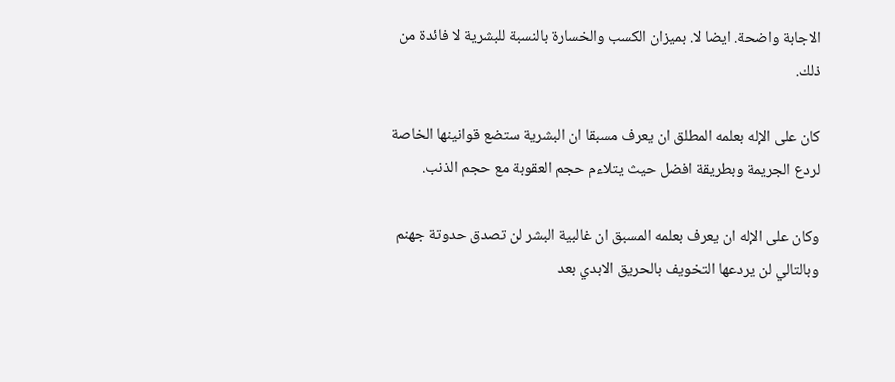الاجابة واضحة. ايضا لا. بميزان الكسب والخسارة بالنسبة للبشرية لا فائدة من ذلك.

كان على الإله بعلمه المطلق ان يعرف مسبقا ان البشرية ستضع قوانينها الخاصة لردع الجريمة وبطريقة افضل حيث يتلاءم حجم العقوبة مع حجم الذنب.

وكان على الإله ان يعرف بعلمه المسبق ان غالبية البشر لن تصدق حدوتة جهنم وبالتالي لن يردعها التخويف بالحريق الابدي بعد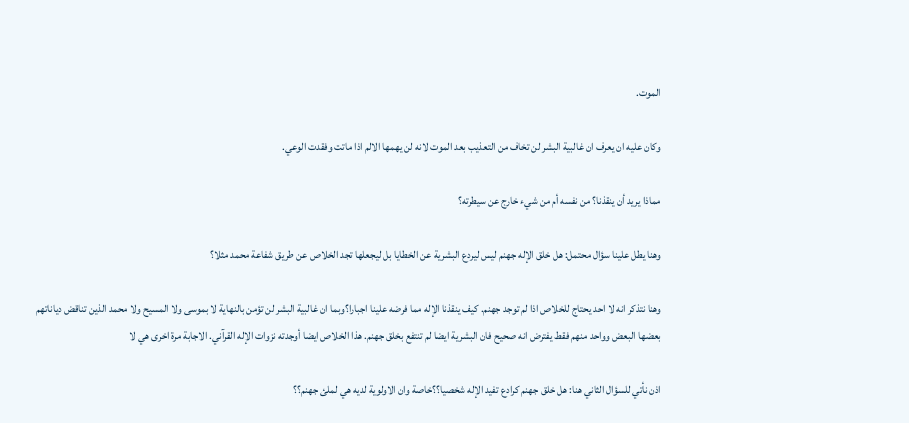الموت.

وكان عليه ان يعرف ان غالبية البشر لن تخاف من التعذيب بعد الموت لانه لن يهمها الالم اذا ماتت وفقدت الوعي.

مماذا يريد أن ينقذنا؟ من نفسه أم من شيء خارج عن سيطرته؟

وهنا يطل علينا سؤال محتمل: هل خلق الإله جهنم ليس ليردع البشرية عن الخطايا بل ليجعلها تجد الخلاص عن طريق شفاعة محمد مثلا؟

وهنا نتذكر انه لا احد يحتاج للخلاص اذا لم توجد جهنم. كيف ينقذنا الإله مما فرضه علينا اجبارا؟وبما ان غالبية البشر لن تؤمن بالنهاية لا بموسى ولا المسيح ولا محمد الذين تناقض دياناتهم بعضها البعض وواحد منهم فقط يفترض انه صحيح فان البشرية ايضا لم تنتفع بخلق جهنم. هذا الخلاص ايضا أوجدته نزوات الإله القرآني. الاجابة مرة اخرى هي لا

اذن نأتي للسؤال الثاني هنا: هل خلق جهنم كرادع تفيد الإله شخصيا؟؟خاصة وان الاولوية لديه هي لملئ جهنم؟؟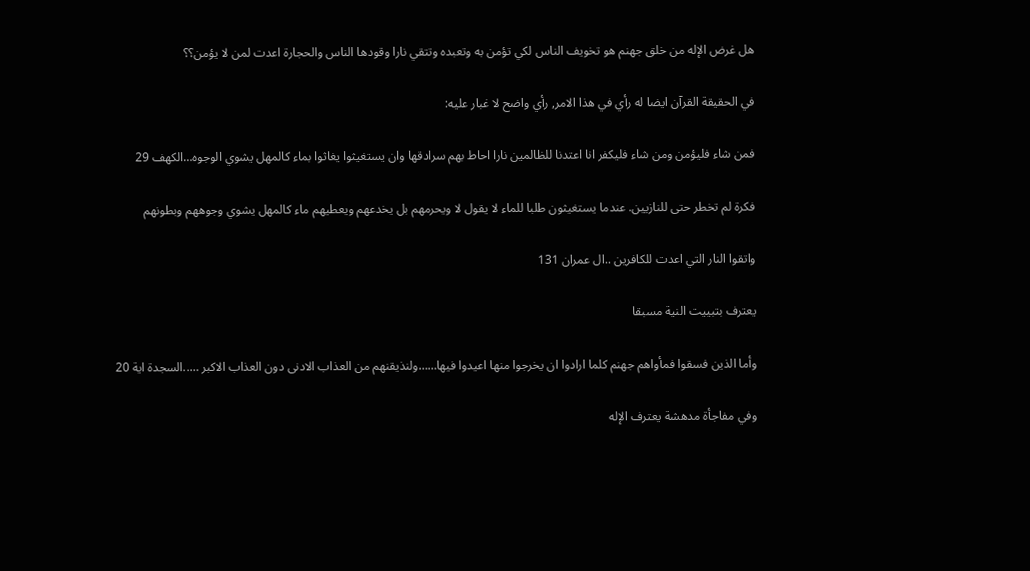هل غرض الإله من خلق جهنم هو تخويف الناس لكي تؤمن به وتعبده وتتقي نارا وقودها الناس والحجارة اعدت لمن لا يؤمن؟؟

في الحقيقة القرآن ايضا له رأي في هذا الامر, رأي واضح لا غبار عليه:

فمن شاء فليؤمن ومن شاء فليكفر انا اعتدنا للظالمين نارا احاط بهم سرادقها وان يستغيثوا يغاثوا بماء كالمهل يشوي الوجوه…الكهف 29

فكرة لم تخطر حتى للنازيين. عندما يستغيثون طلبا للماء لا يقول لا ويحرمهم بل يخدعهم ويعطيهم ماء كالمهل يشوي وجوههم وبطونهم

واتقوا النار التي اعدت للكافرين ..ال عمران 131

يعترف بتبييت النية مسبقا

وأما الذين فسقوا فمأواهم جهنم كلما ارادوا ان يخرجوا منها اعيدوا فيها……ولنذيقنهم من العذاب الادنى دون العذاب الاكبر …..السجدة اية 20

وفي مفاجأة مدهشة يعترف الإله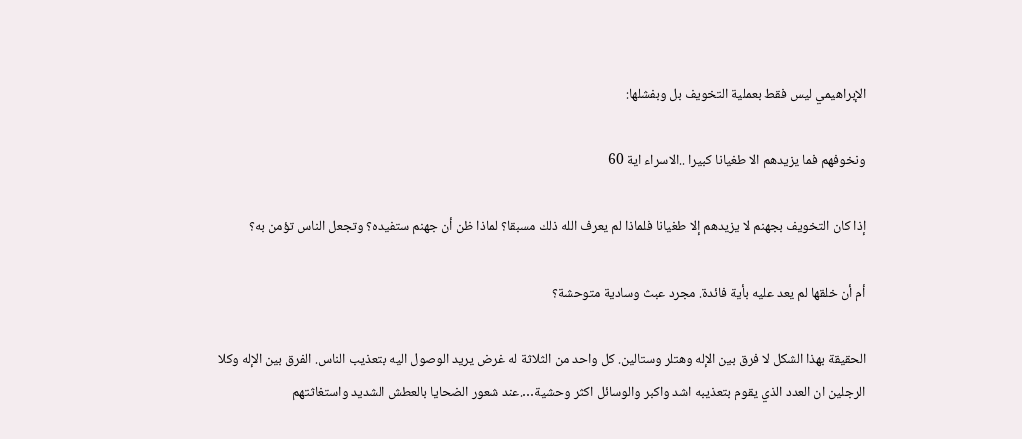الإبراهيمي ليس فقط بعملية التخويف بل وبفشلها:

ونخوفهم فما يزيدهم الا طغيانا كبيرا ..الاسراء اية 60

إذا كان التخويف بجهنم لا يزيدهم إلا طغيانا فلماذا لم يعرف الله ذلك مسبقا؟ لماذا ظن أن جهنم ستفيده؟ وتجعل الناس تؤمن به؟

أم أن خلقها لم يعد عليه بأية فائدة. مجرد عبث وسادية متوحشة؟

الحقيقة بهذا الشكل لا فرق بين الإله وهتلر وستالين. كل واحد من الثلاثة له غرض يريد الوصول اليه بتعذيب الناس. الفرق بين الإله وكلا الرجلين ان العدد الذي يقوم بتعذيبه اشد واكبر والوسائل اكثر وحشية….عند شعور الضحايا بالعطش الشديد واستغاثتهم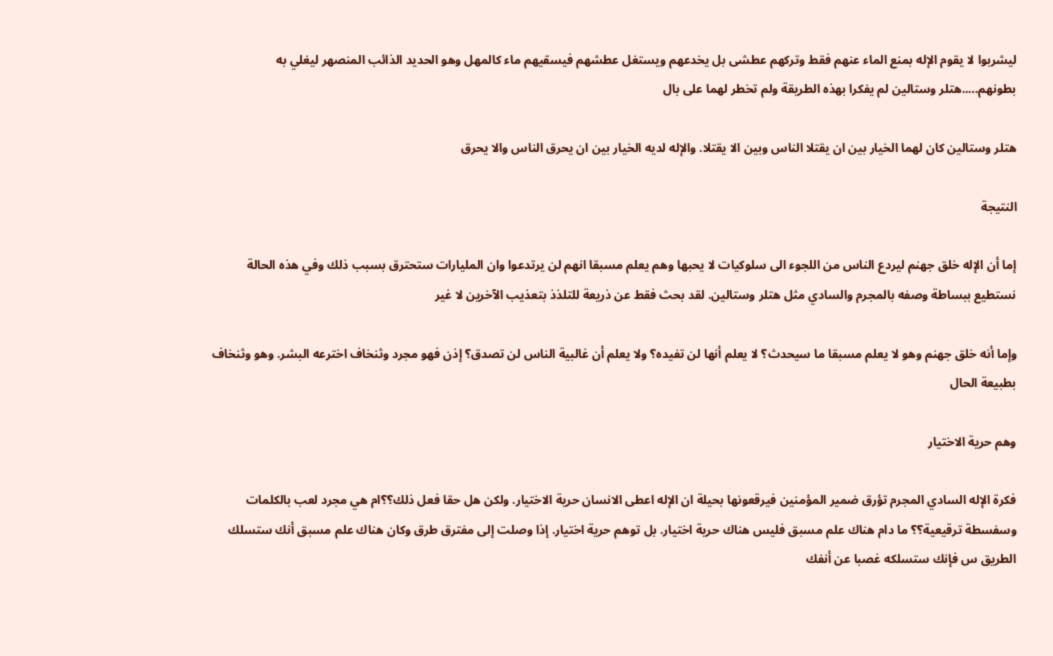ليشربوا لا يقوم الإله بمنع الماء عنهم فقط وتركهم عطشى بل يخدعهم ويستغل عطشهم فيسقيهم ماء كالمهل وهو الحديد الذائب المنصهر ليغلي به بطونهم…..هتلر وستالين لم يفكرا بهذه الطريقة ولم تخطر لهما على بال

هتلر وستالين كان لهما الخيار بين ان يقتلا الناس وبين الا يقتلا. والإله لديه الخيار بين ان يحرق الناس والا يحرق

النتيجة

إما أن الإله خلق جهنم ليردع الناس من اللجوء الى سلوكيات لا يحبها وهم يعلم مسبقا انهم لن يرتدعوا وان المليارات ستحترق بسبب ذلك وفي هذه الحالة نستطيع ببساطة وصفه بالمجرم والسادي مثل هتلر وستالين. لقد بحث فقط عن ذريعة للتلذذ بتعذيب الآخرين لا غير

وإما أنه خلق جهنم وهو لا يعلم مسبقا ما سيحدث؟ لا يعلم أنها لن تفيده؟ ولا يعلم أن غالبية الناس لن تصدق؟ إذن فهو مجرد وثنخاف اخترعه البشر. وهو وثنخاف بطبيعة الحال

وهم حرية الاختيار

فكرة الإله السادي المجرم تؤرق ضمير المؤمنين فيرقعونها بحيلة ان الإله اعطى الانسان حرية الاختيار. ولكن هل حقا فعل ذلك؟؟ام هي مجرد لعب بالكلمات وسفسطة ترقيعية؟؟ ما دام هناك علم مسبق فليس هناك حرية اختيار. بل توهم حرية اختيار. إذا وصلت إلى مفترق طرق وكان هناك علم مسبق أنك ستسلك الطريق س فإنك ستسلكه غصبا عن أنفك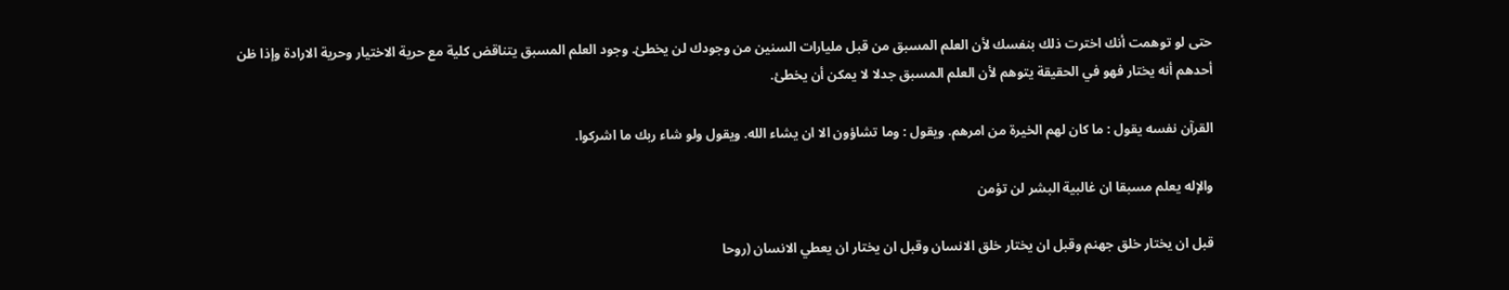حتى لو توهمت أنك اخترت ذلك بنفسك لأن العلم المسبق من قبل مليارات السنين من وجودك لن يخطئ. وجود العلم المسبق يتناقض كلية مع حرية الاختيار وحرية الارادة وإذا ظن أحدهم أنه يختار فهو في الحقيقة يتوهم لأن العلم المسبق جدلا لا يمكن أن يخطئ.

القرآن نفسه يقول : ما كان لهم الخيرة من امرهم. ويقول : وما تشاؤون الا ان يشاء الله. ويقول ولو شاء ربك ما اشركوا.

والإله يعلم مسبقا ان غالبية البشر لن تؤمن

قبل ان يختار خلق جهنم وقبل ان يختار خلق الانسان وقبل ان يختار ان يعطي الانسان (روحا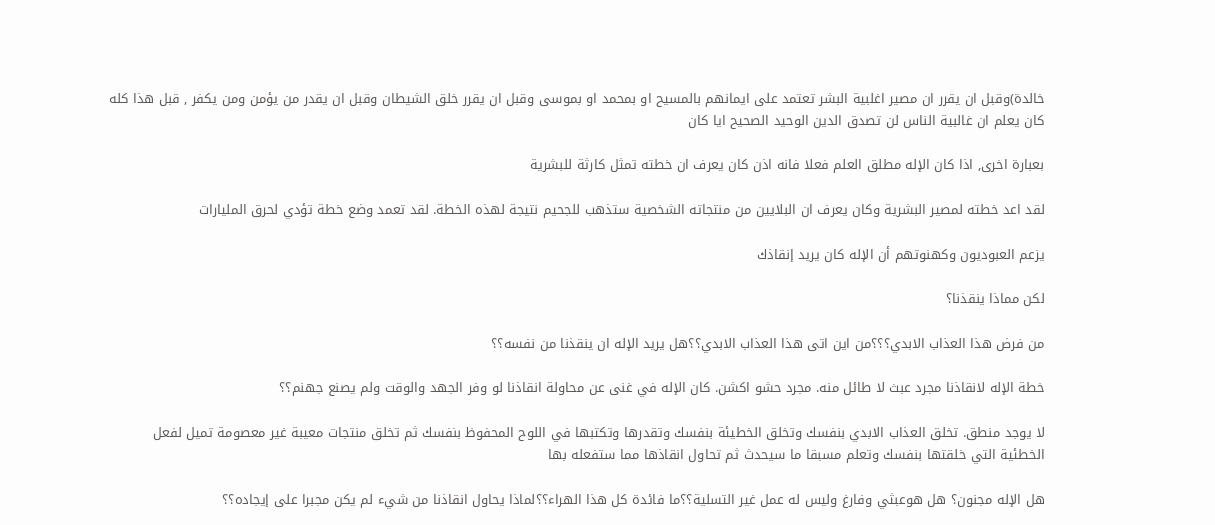خالدة)وقبل ان يقرر ان مصير اغلبية البشر تعتمد على ايمانهم بالمسيح او بمحمد او بموسى وقبل ان يقرر خلق الشيطان وقبل ان يقدر من يؤمن ومن يكفر , قبل هذا كله كان يعلم ان غالبية الناس لن تصدق الدين الوحيد الصحيح ايا كان

بعبارة اخرى, اذا كان الإله مطلق العلم فعلا فانه اذن كان يعرف ان خطته تمثل كارثة للبشرية

لقد اعد خطته لمصير البشرية وكان يعرف ان البلايين من منتجاته الشخصية ستذهب للجحيم نتيجة لهذه الخطة. لقد تعمد وضع خطة تؤدي لحرق المليارات

يزعم العبوديون وكهنوتهم أن الإله كان يريد إنقاذك

لكن مماذا ينقذنا؟

من فرض هذا العذاب الابدي؟؟؟من اين اتى هذا العذاب الابدي؟؟هل يريد الإله ان ينقذنا من نفسه؟؟

خطة الإله لانقاذنا مجرد عبث لا طائل منه. مجرد حشو اكشن. كان الإله في غنى عن محاولة انقاذنا لو وفر الجهد والوقت ولم يصنع جهنم؟؟

لا يوجد منطق. تخلق العذاب الابدي بنفسك وتخلق الخطيئة بنفسك وتقدرها وتكتبها في اللوح المحفوظ بنفسك ثم تخلق منتجات معيبة غير معصومة تميل لفعل الخطئية التي خلقتها بنفسك وتعلم مسبقا ما سيحدث ثم تحاول انقاذها مما ستفعله بها

هل الإله مجنون؟ هل هوعبثي وفارغ وليس له عمل غير التسلية؟؟ما فائدة كل هذا الهراء؟؟لماذا يحاول انقاذنا من شيء لم يكن مجبرا على إيجاده؟؟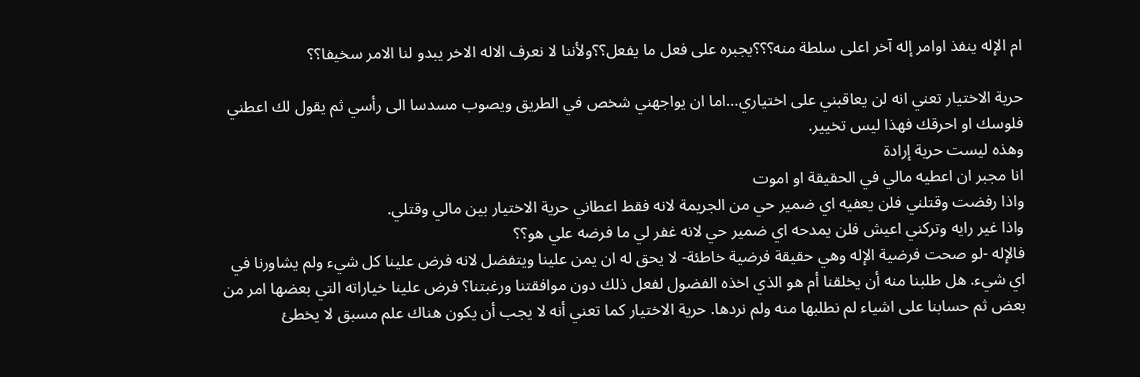ام الإله ينفذ اوامر إله آخر اعلى سلطة منه؟؟؟يجبره على فعل ما يفعل؟؟ولأننا لا نعرف الاله الاخر يبدو لنا الامر سخيفا؟؟

حرية الاختيار تعني انه لن يعاقبني على اختياري…اما ان يواجهني شخص في الطريق ويصوب مسدسا الى رأسي ثم يقول لك اعطني فلوسك او احرقك فهذا ليس تخيير.
وهذه ليست حرية إرادة
انا مجبر ان اعطيه مالي في الحقيقة او اموت
واذا رفضت وقتلني فلن يعفيه اي ضمير حي من الجريمة لانه فقط اعطاني حرية الاختيار بين مالي وقتلي.
واذا غير رايه وتركني اعيش فلن يمدحه اي ضمير حي لانه غفر لي ما فرضه علي هو؟؟
فالإله -لو صحت فرضية الإله وهي حقيقة فرضية خاطئة- لا يحق له ان يمن علينا ويتفضل لانه فرض علينا كل شيء ولم يشاورنا في اي شيء. هل طلبنا منه أن يخلقنا أم هو الذي اخذه الفضول لفعل ذلك دون موافقتنا ورغبتنا؟ فرض علينا خياراته التي بعضها امر من بعض ثم حسابنا على اشياء لم نطلبها منه ولم نردها. حرية الاختيار كما تعني أنه لا يجب أن يكون هناك علم مسبق لا يخطئ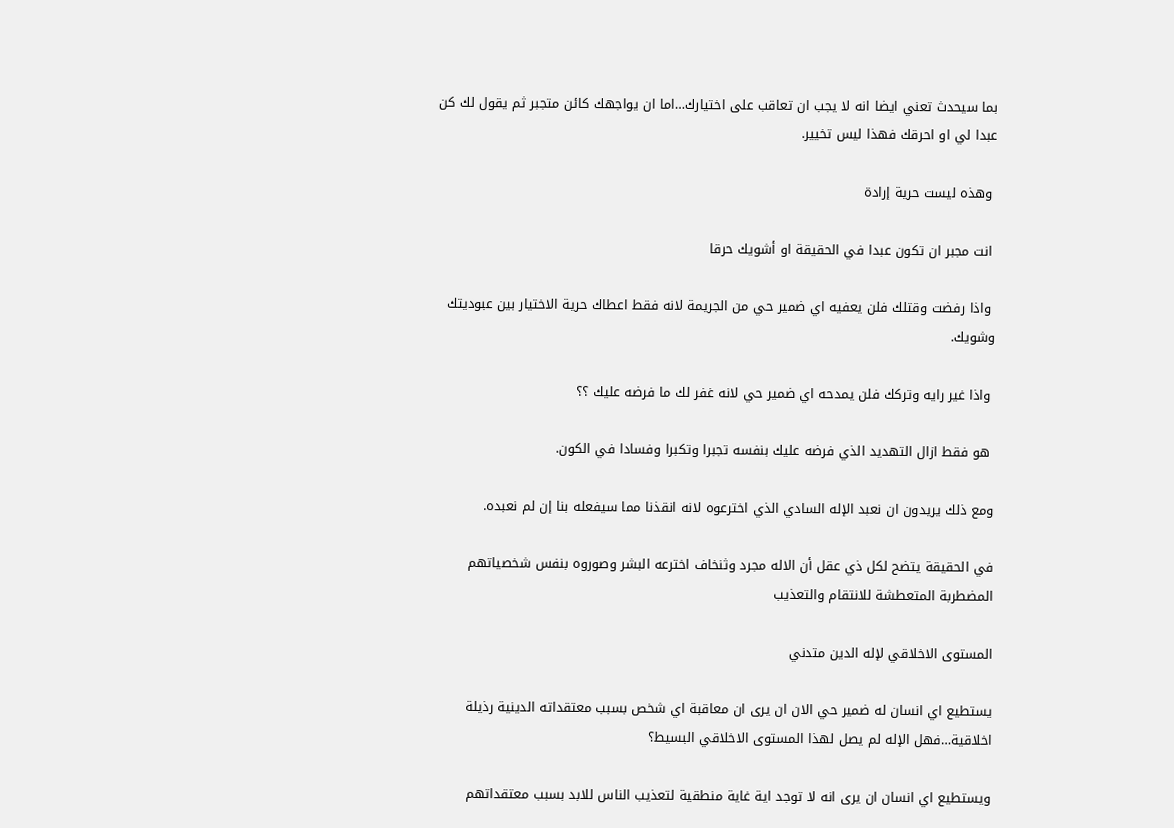بما سيحدث تعني ايضا انه لا يجب ان تعاقب على اختيارك…اما ان يواجهك كائن متجبر ثم يقول لك كن عبدا لي او احرقك فهذا ليس تخيير.

 وهذه ليست حرية إرادة

 انت مجبر ان تكون عبدا في الحقيقة او أشويك حرقا

 واذا رفضت وقتلك فلن يعفيه اي ضمير حي من الجريمة لانه فقط اعطاك حرية الاختيار بين عبوديتك وشويك.

 واذا غير رايه وتركك فلن يمدحه اي ضمير حي لانه غفر لك ما فرضه عليك ؟؟

 هو فقط ازال التهديد الذي فرضه عليك بنفسه تجبرا وتكبرا وفسادا في الكون.

ومع ذلك يريدون ان نعبد الإله السادي الذي اخترعوه لانه انقذنا مما سيفعله بنا إن لم نعبده.

في الحقيقة يتضح لكل ذي عقل أن الاله مجرد وثنخاف اخترعه البشر وصوروه بنفس شخصياتهم المضطربة المتعطشة للانتقام والتعذيب

المستوى الاخلاقي لإله الدين متدني

يستطيع اي انسان له ضمير حي الان ان يرى ان معاقبة اي شخص بسبب معتقداته الدينية رذيلة اخلاقية…فهل الإله لم يصل لهذا المستوى الاخلاقي البسيط؟

ويستطيع اي انسان ان يرى انه لا توجد اية غاية منطقية لتعذيب الناس للابد بسبب معتقداتهم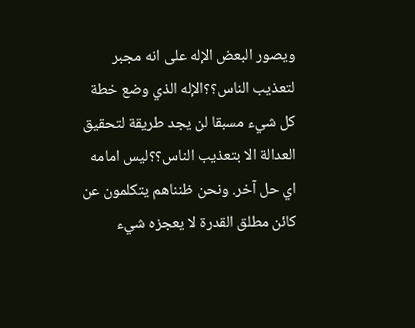ويصور البعض الإله على انه مجبر لتعذيب الناس؟؟الإله الذي وضع خطة كل شيء مسبقا لن يجد طريقة لتحقيق العدالة الا بتعذيب الناس؟؟ليس امامه اي حل آخر. ونحن ظنناهم يتكلمون عن كائن مطلق القدرة لا يعجزه شيء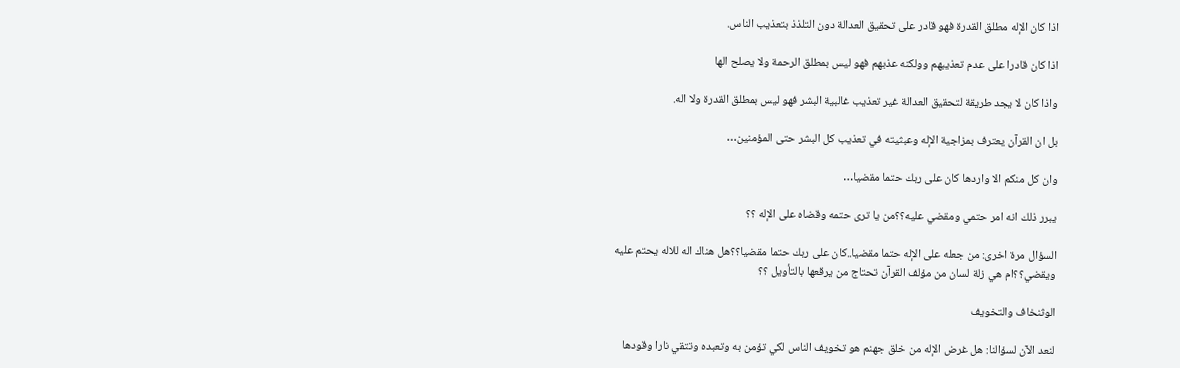اذا كان الإله مطلق القدرة فهو قادر على تحقيق العدالة دون التلذذ بتعذيب الناس.

اذا كان قادرا على عدم تعذيبهم وولكنه عذبهم فهو ليس بمطلق الرحمة ولا يصلح الها

واذا كان لا يجد طريقة لتحقيق العدالة غير تعذيب غالبية البشر فهو ليس بمطلق القدرة ولا اله.

بل ان القرآن يعترف بمزاجية الإله وعبثيته في تعذيب كل البشر حتى المؤمنين…

وان كل منكم الا واردها كان على ربك حتما مقضيا…

يبرر ذلك انه امر حتمي ومقضي عليه؟؟من يا ترى حتمه وقضاه على الإله ؟؟

السؤال مرة اخرى: من جعله على الإله حتما مقضيا..كان على ربك حتما مقضيا؟؟هل هناك اله للاله يحتم عليه ويقضي؟؟ام هي زلة لسان من مؤلف القرآن تحتاج من يرقعها بالتأويل ؟؟

الوثنخاف والتخويف

لنعد الآن لسؤالنا: هل غرض الإله من خلق جهنم هو تخويف الناس لكي تؤمن به وتعبده وتتقي نارا وقودها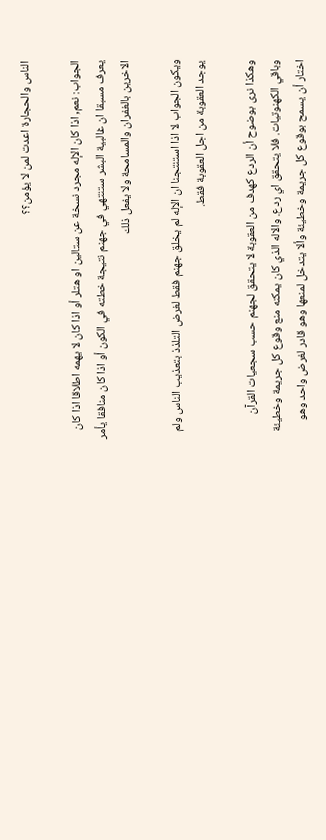الناس والحجارة اعدت لمن لا يؤمن؟؟

الجواب: نعم, اذا كان الإله مجرد نسخة عن ستالين او هتلر أو اذا كان لا يهمه اطلاقا اذا كان يعرف مسبقا ان غالبية البشر ستنتهي في جهنم نتيجة خطته في الكون أو اذا كان منافقا يأمر الاخرين بالغفران والمسامحة ولا يفعل ذلك

ويكون الجواب لا اذا استنتجنا ان الإله لم يخلق جهنم فقط لغرض التلذذ بتعذيب الناس ولم يوجد العقوبة من اجل العقوبة فقط.

وهكذا نرى بوضوح أن الردع كهدف من العقوبة لا يتحقق لجهنم حسب سجعيات القرآن وباقي الكهنوتيات. فلا يتحقق اي ردع. والاله الذي كان يمكنه منع وقوع كل جريمة وخطيئة اختار أن يسمح بوقوع كل جريمة وخطيئة وألا يتدخل لمنعها وهو قادر لغرض واحد وهو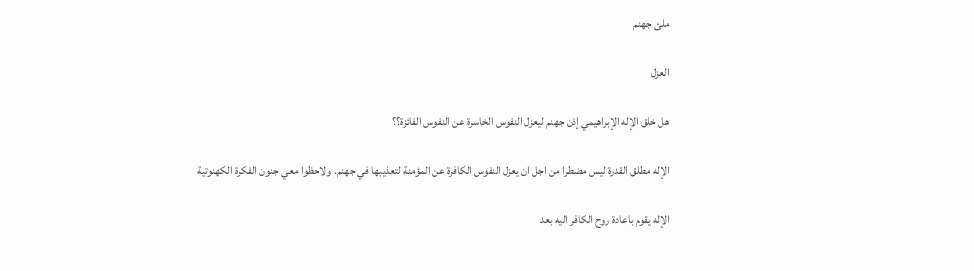ملئ جهنم

العزل

هل خلق الإله الإبراهيمي إذن جهنم ليعزل النفوس الخاسرة عن النفوس الفائزة؟؟

الإله مطلق القدرة ليس مضطرا من اجل ان يعزل النفوس الكافرة عن المؤمنة لتعذيبها في جهنم. ولاحظوا معي جنون الفكرة الكهنوتية

الإله يقوم باعادة روح الكافر اليه بعد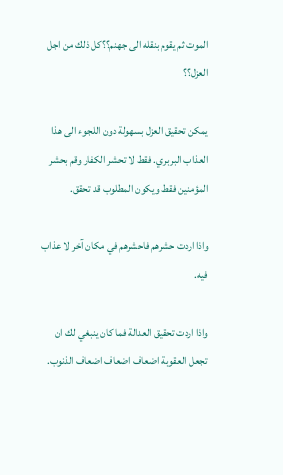الموت ثم يقوم بنقله الى جهنم؟؟كل ذلك من اجل العزل؟؟

يمكن تحقيق العزل بسهولة دون اللجوء الى هذا العذاب البربري. فقط لا تحشر الكفار وقم بحشر المؤمنين فقط ويكون المطلوب قد تحقق.

واذا اردت حشرهم فاحشرهم في مكان آخر لا عذاب فيه.

واذا اردت تحقيق العدالة فما كان ينبغي لك ان تجعل العقوبة اضعاف اضعاف اضعاف الذنوب.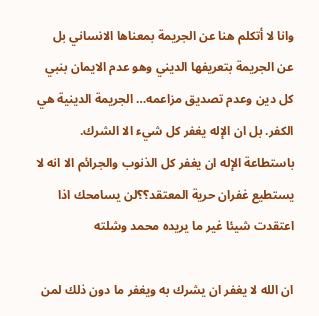وانا لا أتكلم هنا عن الجريمة بمعناها الانساني بل عن الجريمة بتعريفها الديني وهو عدم الايمان بنبي كل دين وعدم تصديق مزاعمه… الجريمة الدينية هي الكفر. بل ان الإله يغفر كل شيء الا الشرك. باستطاعة الإله ان يغفر كل الذنوب والجرائم الا انه لا يستطيع غفران حرية المعتقد؟؟لن يسامحك اذا اعتقدت شيئا غير ما يريده محمد وشلته

ان الله لا يغفر ان يشرك به ويغفر ما دون ذلك لمن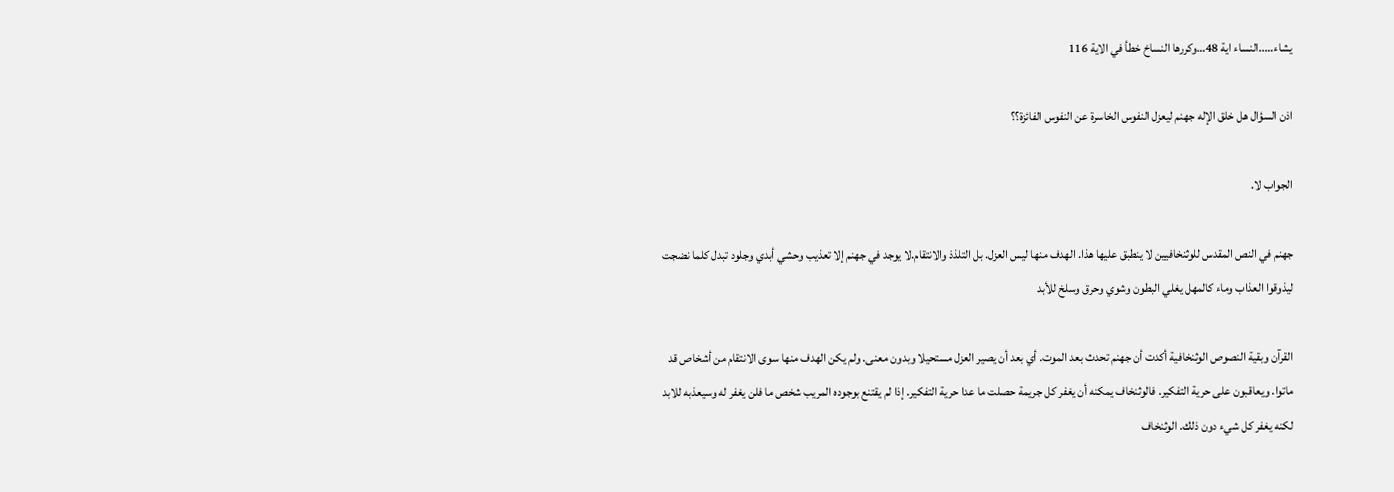يشاء…..النساء اية 48…وكررها النساخ خطأ في الاية 116

اذن السؤال هل خلق الإله جهنم ليعزل النفوس الخاسرة عن النفوس الفائزة؟؟

الجواب لا.

جهنم في النص المقدس للوثنخافيين لا ينطبق عليها هذا. الهدف منها ليس العزل. بل التلذذ والانتقام.لا يوجد في جهنم إلا تعذيب وحشي أبدي وجلود تبدل كلما نضجت ليذوقوا العذاب وماء كالمهل يغلي البطون وشوي وحرق وسلخ للأبد

القرآن وبقية النصوص الوثنخافية أكدت أن جهنم تحدث بعد الموت. أي بعد أن يصير العزل مستحيلا وبدون معنى. ولم يكن الهدف منها سوى الانتقام من أشخاص قد ماتوا. ويعاقبون على حرية التفكير. فالوثنخاف يمكنه أن يغفر كل جريمة حصلت ما عدا حرية التفكير. إذا لم يقتنع بوجوده المريب شخص ما فلن يغفر له وسيعذبه للابد لكنه يغفر كل شيء دون ذلك. الوثنخاف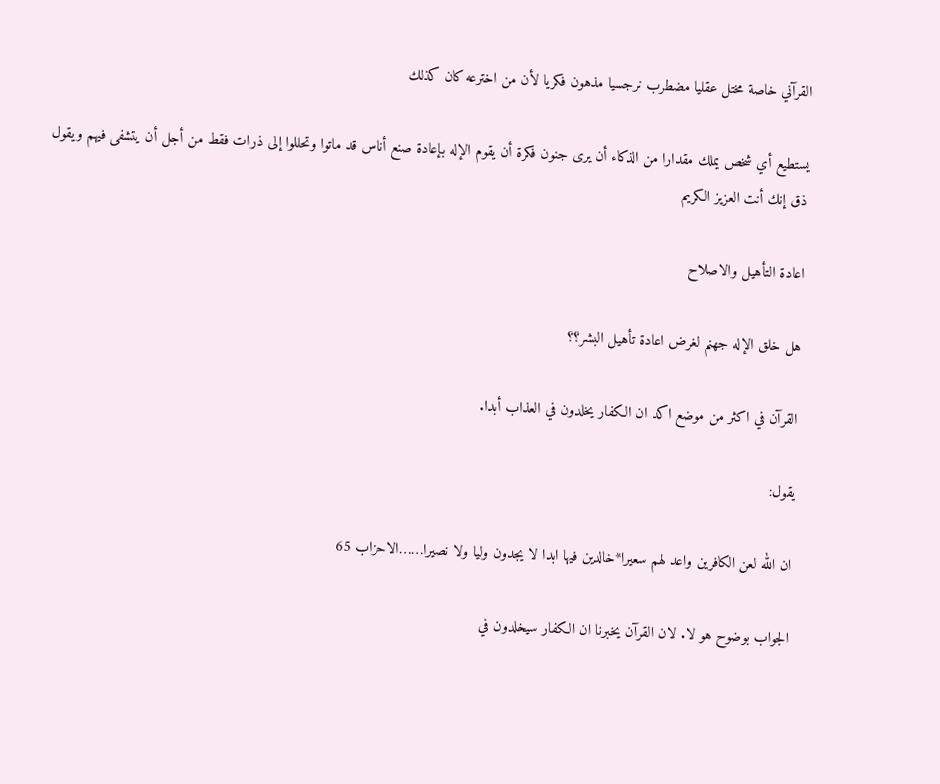القرآني خاصة مختل عقليا مضطرب نرجسيا مذهون فكريا لأن من اخترعه كان كذلك

يستطيع أي شخص يملك مقدارا من الذكاء أن يرى جنون فكرة أن يقوم الإله بإعادة صنع أناس قد ماتوا وتحللوا إلى ذرات فقط من أجل أن يتشفى فيهم ويقول ذق إنك أنت العزيز الكريم

اعادة التأهيل والاصلاح

هل خلق الإله جهنم لغرض اعادة تأهيل البشر؟؟

القرآن في اكثر من موضع اكد ان الكفار يخلدون في العذاب أبدا.

يقول:

ان الله لعن الكافرين واعد لهم سعيرا*خالدين فيها ابدا لا يجدون وليا ولا نصيرا……الاحزاب 65

الجواب بوضوح هو لا. لان القرآن يخبرنا ان الكفار سيخلدون في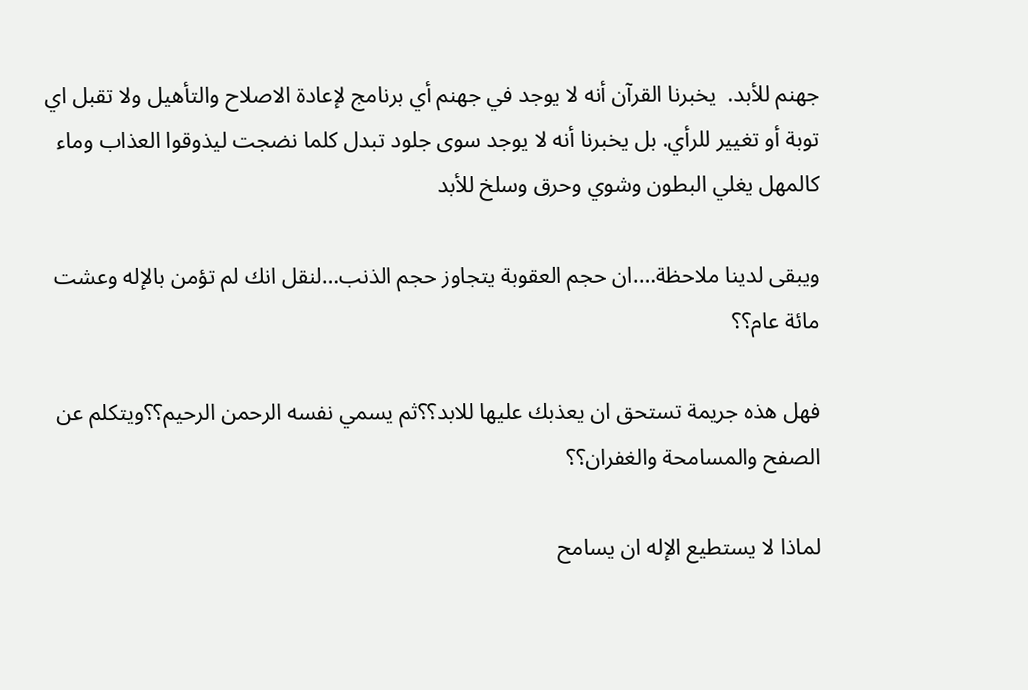جهنم للأبد.  يخبرنا القرآن أنه لا يوجد في جهنم أي برنامج لإعادة الاصلاح والتأهيل ولا تقبل اي توبة أو تغيير للرأي. بل يخبرنا أنه لا يوجد سوى جلود تبدل كلما نضجت ليذوقوا العذاب وماء كالمهل يغلي البطون وشوي وحرق وسلخ للأبد

ويبقى لدينا ملاحظة….ان حجم العقوبة يتجاوز حجم الذنب…لنقل انك لم تؤمن بالإله وعشت مائة عام؟؟

فهل هذه جريمة تستحق ان يعذبك عليها للابد؟؟ثم يسمي نفسه الرحمن الرحيم؟؟ويتكلم عن الصفح والمسامحة والغفران؟؟

لماذا لا يستطيع الإله ان يسامح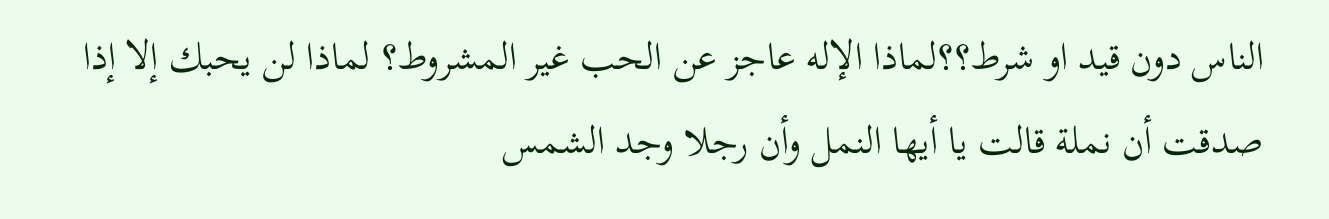الناس دون قيد او شرط؟؟لماذا الإله عاجز عن الحب غير المشروط؟ لماذا لن يحبك إلا إذا صدقت أن نملة قالت يا أيها النمل وأن رجلا وجد الشمس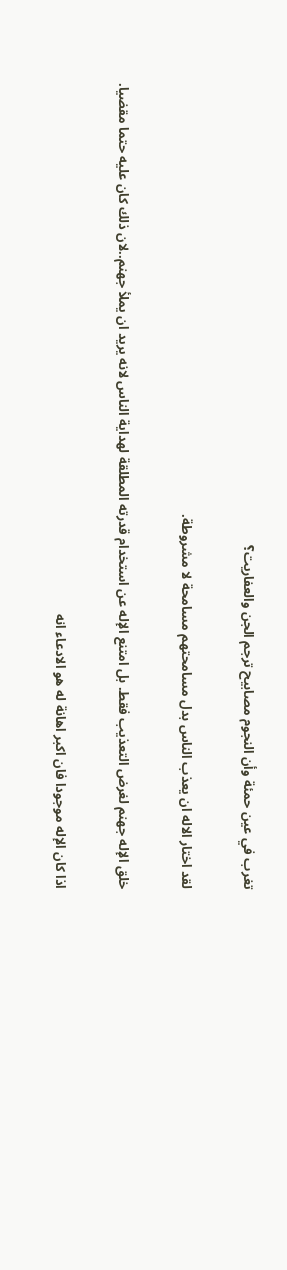تغرب في عين حمئة وأن النجوم مصابيح ترجم الجن والعفاريت؟

لقد اختار الاله ان يعذب الناس بدل مسامحتهم مسامحة لا مشروطة.

خلق الإله جهنم لغرض التعذيب فقط. بل امتنع الإله عن استخدام قدرته المطلقة لهداية الناس لانه يريد ان يملأ جهنم..لان ذلك كان عليه حتما مقضيا.

اذا كان الإله موجودا فان اكبر اهانة له هو الادعاء انه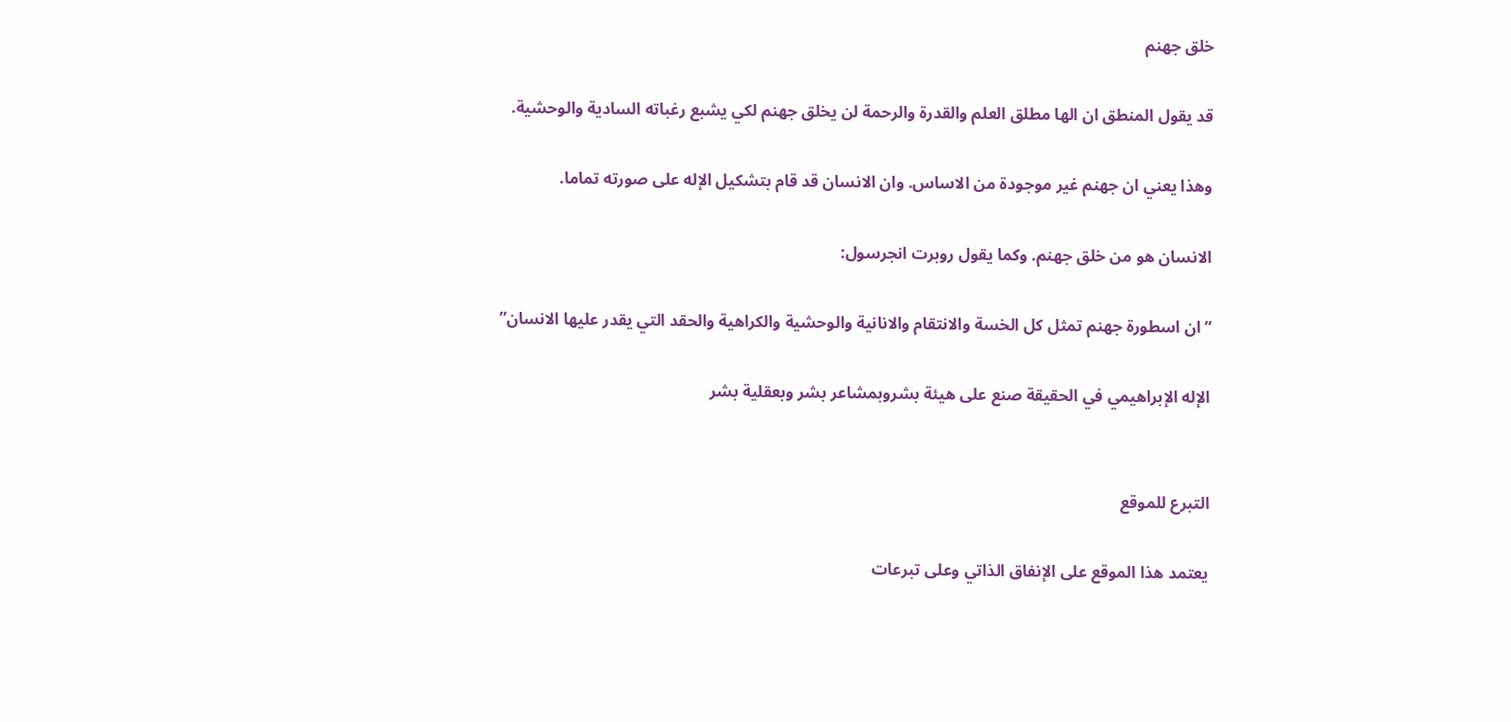خلق جهنم

قد يقول المنطق ان الها مطلق العلم والقدرة والرحمة لن يخلق جهنم لكي يشبع رغباته السادية والوحشية.

وهذا يعني ان جهنم غير موجودة من الاساس. وان الانسان قد قام بتشكيل الإله على صورته تماما.

الانسان هو من خلق جهنم. وكما يقول روبرت انجرسول:

“ان اسطورة جهنم تمثل كل الخسة والانتقام والانانية والوحشية والكراهية والحقد التي يقدر عليها الانسان”

الإله الإبراهيمي في الحقيقة صنع على هيئة بشروبمشاعر بشر وبعقلية بشر


التبرع للموقع

يعتمد هذا الموقع على الإنفاق الذاتي وعلى تبرعات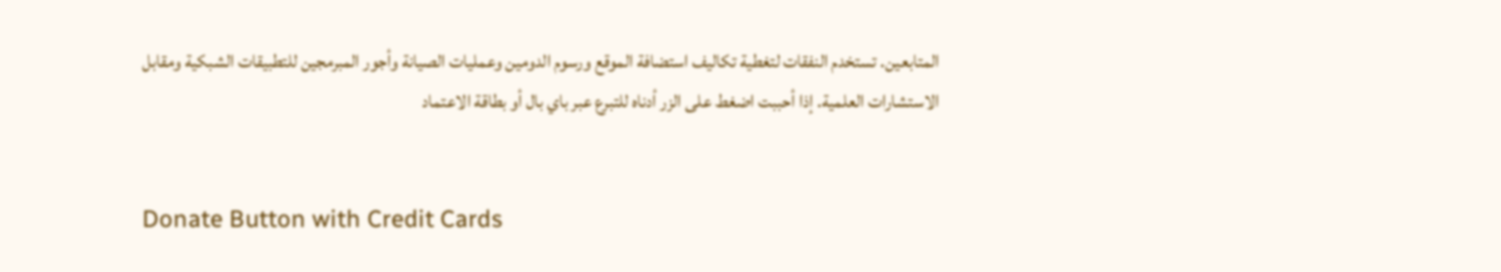المتابعين. تستخدم النفقات لتغطية تكاليف استضافة الموقع ورسوم الدومين وعمليات الصيانة وأجور المبرمجين للتطبيقات الشبكية ومقابل الاستشارات العلمية. إذا أحببت اضغط على الزر أدناه للتبرع عبر باي بال أو بطاقة الاعتماد


Donate Button with Credit Cards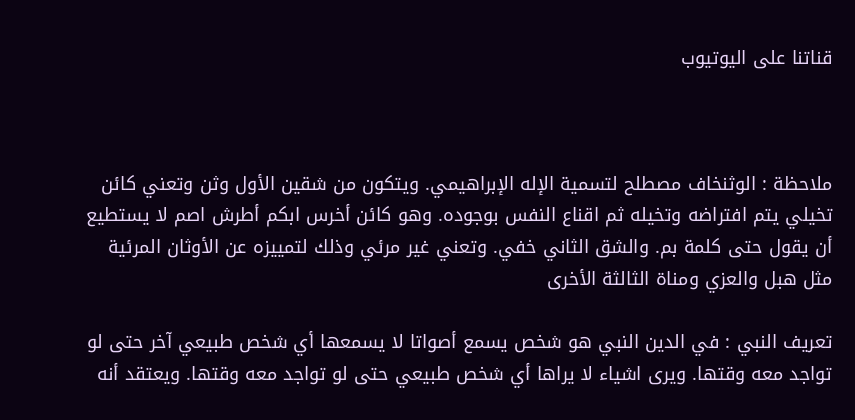قناتنا على اليوتيوب



ملاحظة : الوثنخاف مصطلح لتسمية الإله الإبراهيمي. ويتكون من شقين الأول وثن وتعني كائن تخيلي يتم افتراضه وتخيله ثم اقناع النفس بوجوده. وهو كائن أخرس ابكم أطرش اصم لا يستطيع أن يقول حتى كلمة بم. والشق الثاني خفي. وتعني غير مرئي وذلك لتمييزه عن الأوثان المرئية مثل هبل والعزي ومناة الثالثة الأخرى

تعريف النبي : في الدين النبي هو شخص يسمع أصواتا لا يسمعها أي شخص طبيعي آخر حتى لو تواجد معه وقتها. ويرى اشياء لا يراها أي شخص طبيعي حتى لو تواجد معه وقتها. ويعتقد أنه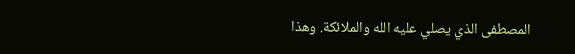المصطفى الذي يصلي عليه الله والملائكة. وهذا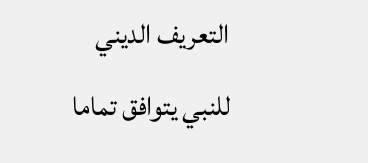التعريف الديني للنبي يتوافق تماما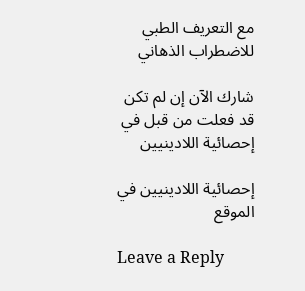مع التعريف الطبي للاضطراب الذهاني

شارك الآن إن لم تكن قد فعلت من قبل في إحصائية اللادينيين

إحصائية اللادينيين في الموقع

Leave a Reply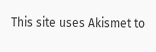This site uses Akismet to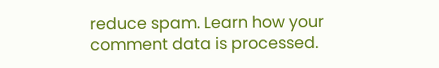reduce spam. Learn how your comment data is processed.